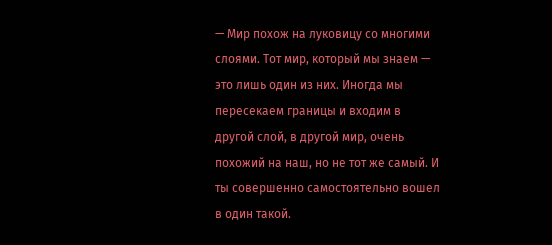— Мир похож на луковицу со многими слоями. Тот мир, который мы знаем — это лишь один из них. Иногда мы пересекаем границы и входим в другой слой, в другой мир, очень похожий на наш, но не тот же самый. И ты совершенно самостоятельно вошел в один такой.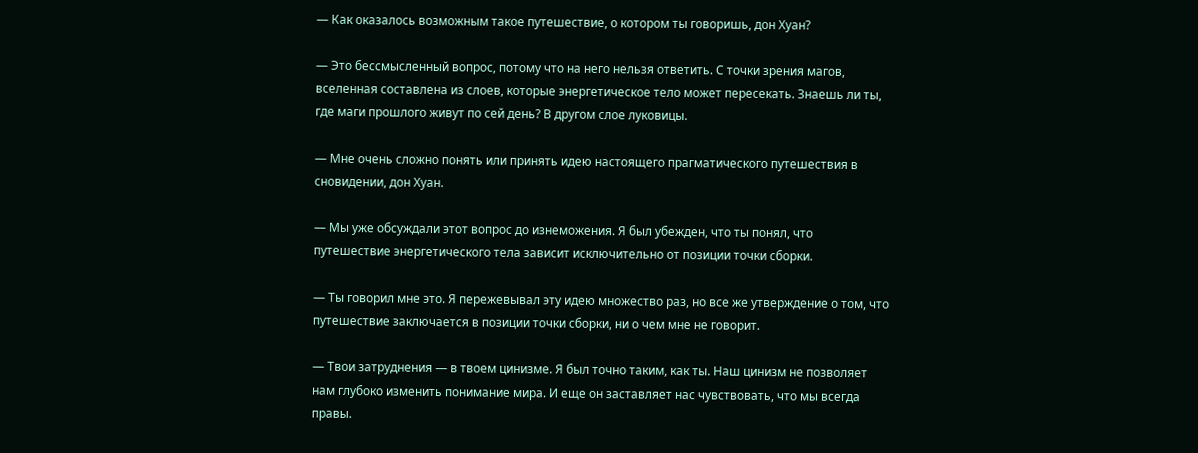— Как оказалось возможным такое путешествие, о котором ты говоришь, дон Хуан?

— Это бессмысленный вопрос, потому что на него нельзя ответить. С точки зрения магов, вселенная составлена из слоев, которые энергетическое тело может пересекать. Знаешь ли ты, где маги прошлого живут по сей день? В другом слое луковицы.

— Мне очень сложно понять или принять идею настоящего прагматического путешествия в сновидении, дон Хуан.

— Мы уже обсуждали этот вопрос до изнеможения. Я был убежден, что ты понял, что путешествие энергетического тела зависит исключительно от позиции точки сборки.

— Ты говорил мне это. Я пережевывал эту идею множество раз, но все же утверждение о том, что путешествие заключается в позиции точки сборки, ни о чем мне не говорит.

— Твои затруднения — в твоем цинизме. Я был точно таким, как ты. Наш цинизм не позволяет нам глубоко изменить понимание мира. И еще он заставляет нас чувствовать, что мы всегда правы.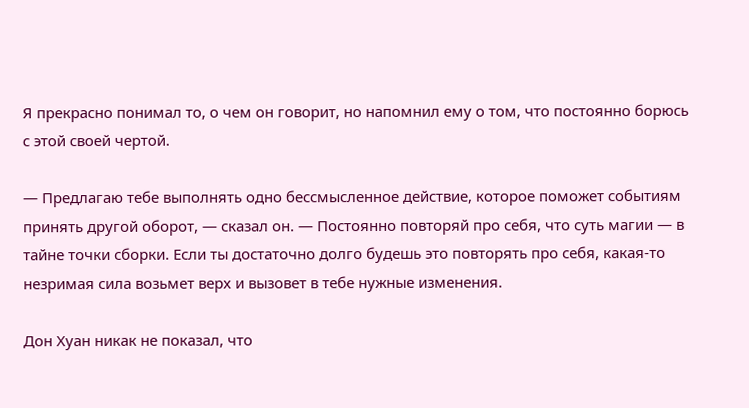Я прекрасно понимал то, о чем он говорит, но напомнил ему о том, что постоянно борюсь с этой своей чертой.

— Предлагаю тебе выполнять одно бессмысленное действие, которое поможет событиям принять другой оборот, — сказал он. — Постоянно повторяй про себя, что суть магии — в тайне точки сборки. Если ты достаточно долго будешь это повторять про себя, какая-то незримая сила возьмет верх и вызовет в тебе нужные изменения.

Дон Хуан никак не показал, что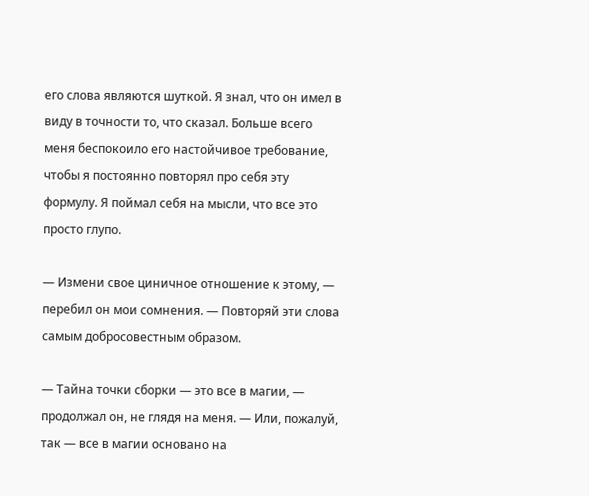его слова являются шуткой. Я знал, что он имел в виду в точности то, что сказал. Больше всего меня беспокоило его настойчивое требование, чтобы я постоянно повторял про себя эту формулу. Я поймал себя на мысли, что все это просто глупо.

— Измени свое циничное отношение к этому, — перебил он мои сомнения. — Повторяй эти слова самым добросовестным образом.

— Тайна точки сборки — это все в магии, — продолжал он, не глядя на меня. — Или, пожалуй, так — все в магии основано на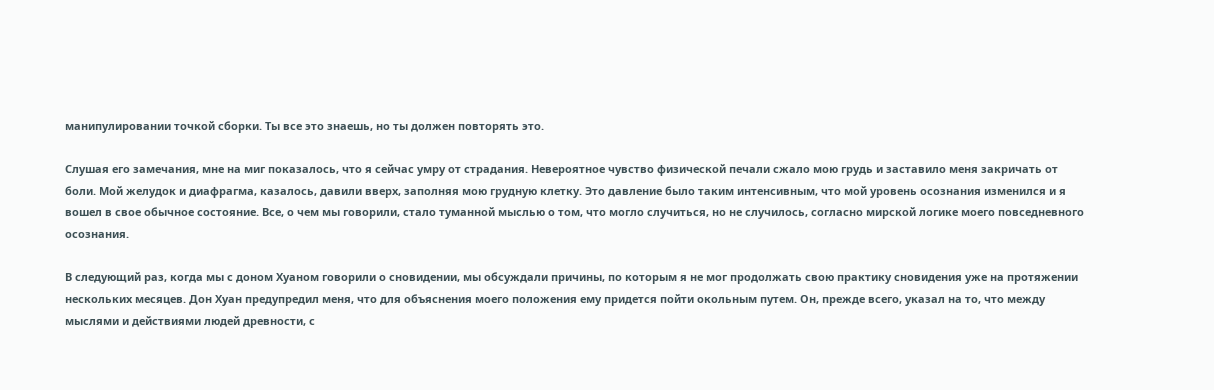манипулировании точкой сборки. Ты все это знаешь, но ты должен повторять это.

Слушая его замечания, мне на миг показалось, что я сейчас умру от страдания. Невероятное чувство физической печали сжало мою грудь и заставило меня закричать от боли. Мой желудок и диафрагма, казалось, давили вверх, заполняя мою грудную клетку. Это давление было таким интенсивным, что мой уровень осознания изменился и я вошел в свое обычное состояние. Все, о чем мы говорили, стало туманной мыслью о том, что могло случиться, но не случилось, согласно мирской логике моего повседневного осознания.

В следующий раз, когда мы с доном Хуаном говорили о сновидении, мы обсуждали причины, по которым я не мог продолжать свою практику сновидения уже на протяжении нескольких месяцев. Дон Хуан предупредил меня, что для объяснения моего положения ему придется пойти окольным путем. Он, прежде всего, указал на то, что между мыслями и действиями людей древности, с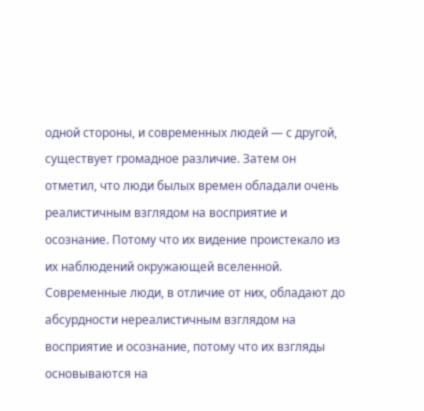одной стороны, и современных людей — с другой, существует громадное различие. Затем он отметил, что люди былых времен обладали очень реалистичным взглядом на восприятие и осознание. Потому что их видение проистекало из их наблюдений окружающей вселенной. Современные люди, в отличие от них, обладают до абсурдности нереалистичным взглядом на восприятие и осознание, потому что их взгляды основываются на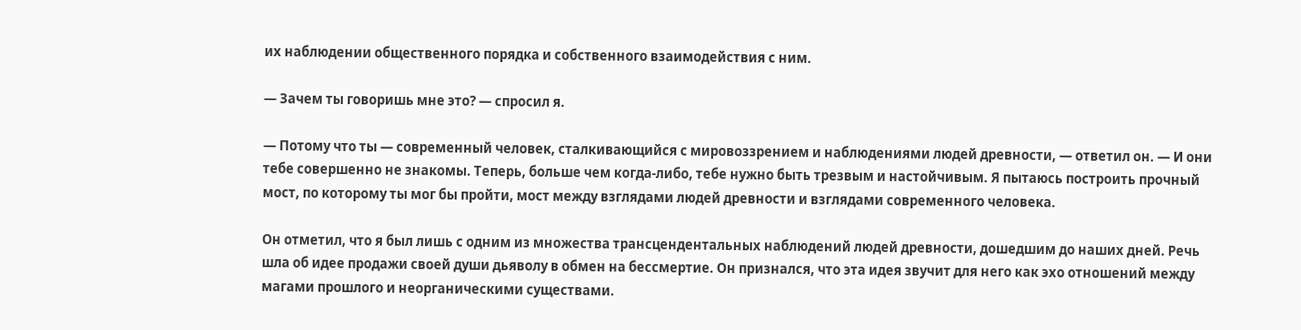их наблюдении общественного порядка и собственного взаимодействия с ним.

— Зачем ты говоришь мне это? — спросил я.

— Потому что ты — современный человек, сталкивающийся с мировоззрением и наблюдениями людей древности, — ответил он. — И они тебе совершенно не знакомы. Теперь, больше чем когда-либо, тебе нужно быть трезвым и настойчивым. Я пытаюсь построить прочный мост, по которому ты мог бы пройти, мост между взглядами людей древности и взглядами современного человека.

Он отметил, что я был лишь с одним из множества трансцендентальных наблюдений людей древности, дошедшим до наших дней. Речь шла об идее продажи своей души дьяволу в обмен на бессмертие. Он признался, что эта идея звучит для него как эхо отношений между магами прошлого и неорганическими существами.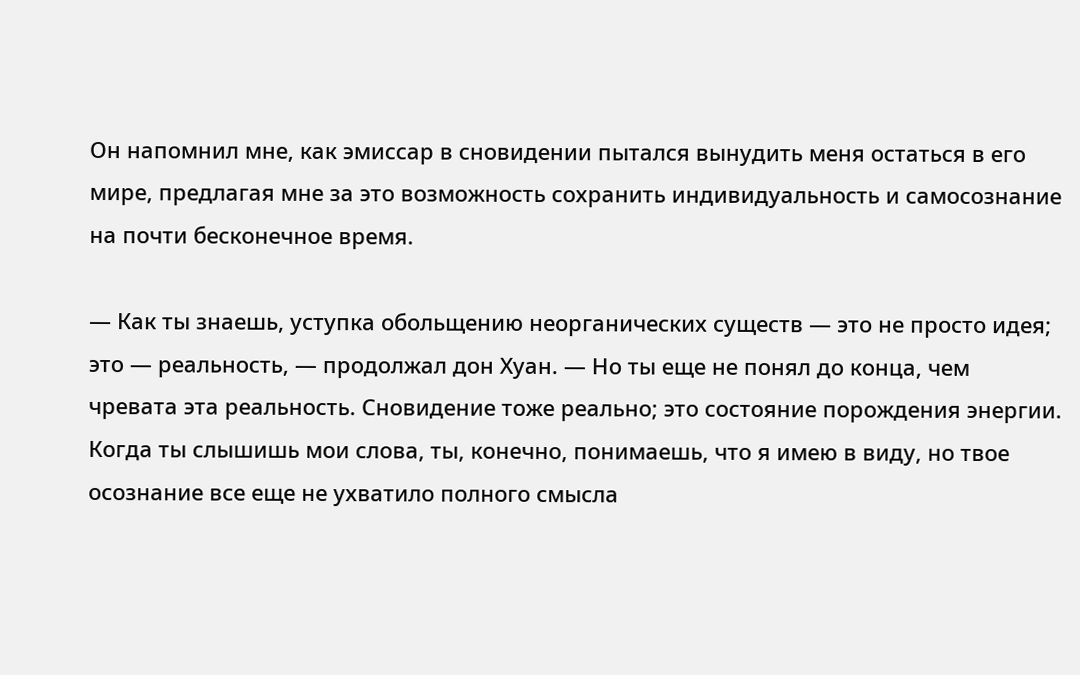Он напомнил мне, как эмиссар в сновидении пытался вынудить меня остаться в его мире, предлагая мне за это возможность сохранить индивидуальность и самосознание на почти бесконечное время.

— Как ты знаешь, уступка обольщению неорганических существ — это не просто идея; это — реальность, — продолжал дон Хуан. — Но ты еще не понял до конца, чем чревата эта реальность. Сновидение тоже реально; это состояние порождения энергии. Когда ты слышишь мои слова, ты, конечно, понимаешь, что я имею в виду, но твое осознание все еще не ухватило полного смысла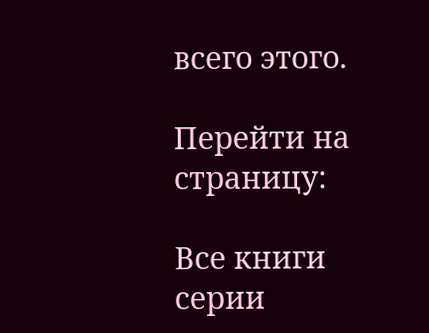всего этого.

Перейти на страницу:

Все книги серии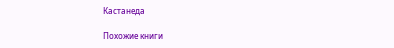Кастанеда

Похожие книги